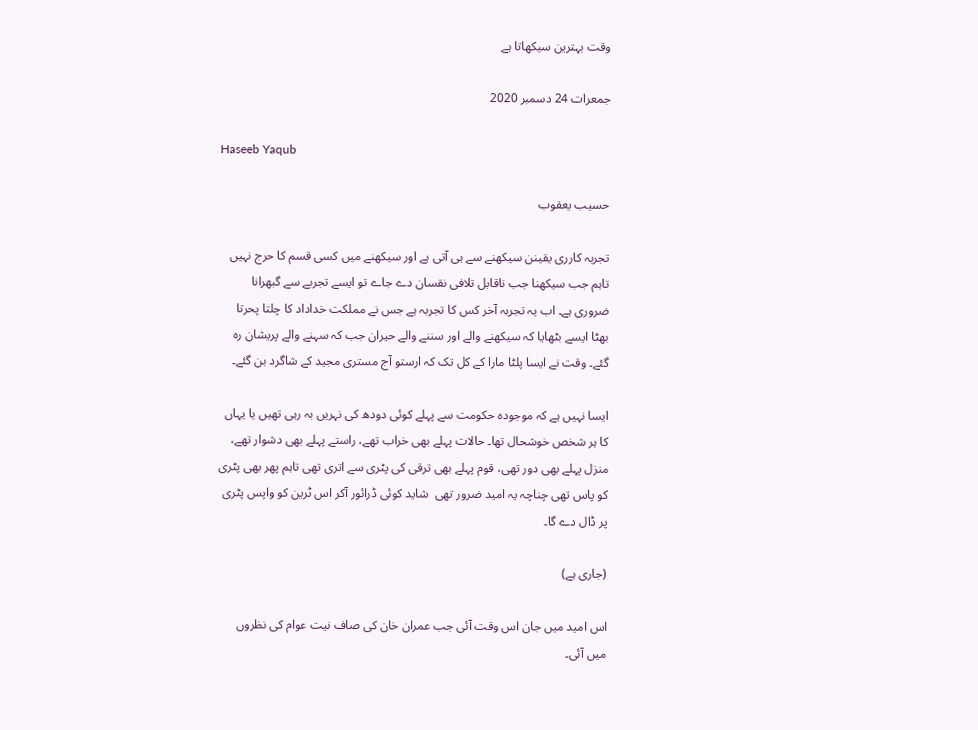وقت بہترین سیکھاتا ہے

جمعرات 24 دسمبر 2020

Haseeb Yaqub

حسیب یعقوب

تجربہ کارری یقینن سیکھنے سے ہی آتی ہے اور سیکھنے میں کسی قسم کا حرج نہیں تاہم جب سیکھنا جب ناقابل تلافی نقسان دے جاے تو ایسے تجربے سے گبھرانا ضروری ہے۔ اب یہ تجربہ آخر کس کا تجربہ ہے جس نے مملکت خداداد کا چلتا پحرتا بھٹا ایسے بٹھایا کہ سیکھنے والے اور سننے والے حیران جب کہ سہنے والے پریشان رہ گئے۔ وقت نے ایسا پلٹا مارا کے کل تک کہ ارستو آج مستری مجید کے شاگرد بن گئے۔

ایسا نہیں ہے کہ موجودہ حکومت سے پہلے کوئی دودھ کی نہریں بہ رہی تھیں یا یہاں کا ہر شخص خوشحال تھا۔ حالات پہلے بھی خراب تھے، راستے پہلے بھی دشوار تھے، منزل پہلے بھی دور تھی، قوم پہلے بھی ترقی کی پٹری سے اتری تھی تاہم پھر بھی پٹری کو پاس تھی چناچہ یہ امید ضرور تھی  شاید کوئی ڈرائور آکر اس ٹرین کو واپس پٹری پر ڈال دے گا۔

(جاری ہے)

اس امید میں جان اس وقت آئی جب عمران خان کی صاف نیت عوام کی نظروں میں آئی۔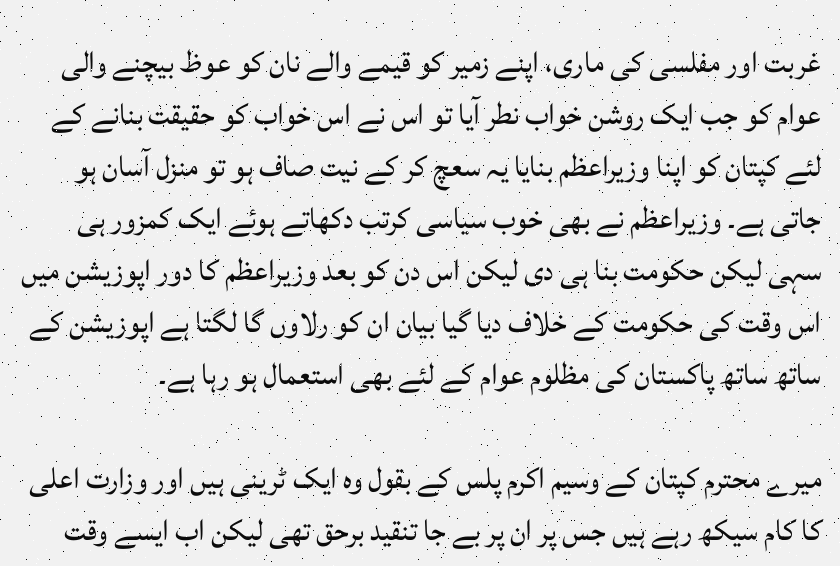غربت اور مفلسی کی ماری، اپنے زمیر کو قیمے والے نان کو عوظ بیچنے والی عوام کو جب ایک روشن خواب نطر آیا تو اس نے اس خواب کو حقیقت بنانے کے لئے کپتان کو اپنا وزیراعظم بنایا یہ سعچ کر کے نیت صاف ہو تو منزل آسان ہو جاتی ہے۔ وزیراعظم نے بھی خوب سیاسی کرتب دکھاتے ہوئے ایک کمزور ہی سہی لیکن حکومت بنا ہی دی لیکن اس دن کو بعد وزیراعظم کا دور اپوزیشن میں اس وقت کی حکومت کے خلاف دیا گیا بیان ان کو رلاوں گا لگتا ہے اپوزیشن کے ساتھ ساتھ پاکستان کی مظلوم عوام کے لئے بھی استعمال ہو رہا ہے۔

میرے محترم کپتان کے وسیم اکرم پلس کے بقول وہ ایک ٹرینی ہیں اور وزارت اعلی کا کام سیکھ رہے ہیں جس پر ان پر بے جا تنقید برحق تھی لیکن اب ایسے وقت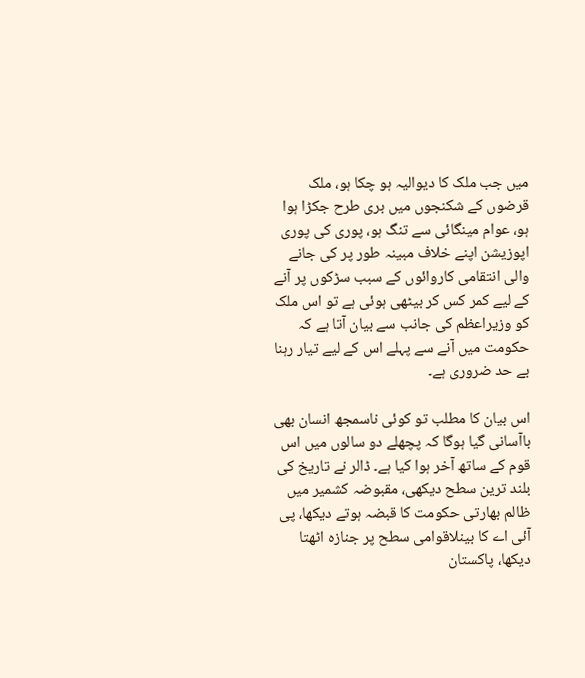میں جب ملک کا دیوالیہ ہو چکا ہو، ملک قرضوں کے شکنجوں میں بری طرح جکڑا ہوا ہو، عوام مینگائی سے تنگ ہو، پوری کی پوری اپوزیشن اپنے خلاف مبینہ طور پر کی جانے والی انتقامی کاروائوں کے سبب سڑکوں پر آنے کے لیے کمر کس کر بیٹھی ہوئی ہے تو اس ملک کو وزیراعظم کی جانب سے بیان آتا ہے کہ حکومت میں آنے سے پہلے اس کے لیے تیار رہنا بے حد ضروری ہے۔

اس بیان کا مطلب تو کوئی ناسمجھ انسان بھی باآسانی گیا ہوگا کہ پچھلے دو سالوں میں اس قوم کے ساتھ آخر ہوا کیا ہے۔ ڈالر نے تاریخ کی بلند ترین سطح دیکھی، مقبوضہ کشمیر میں ظالم بھارتی حکومت کا قبضہ ہوتے دیکھا، پی آئی اے کا بینلاقوامی سطح پر جنازہ اٹھتا دیکھا، پاکستان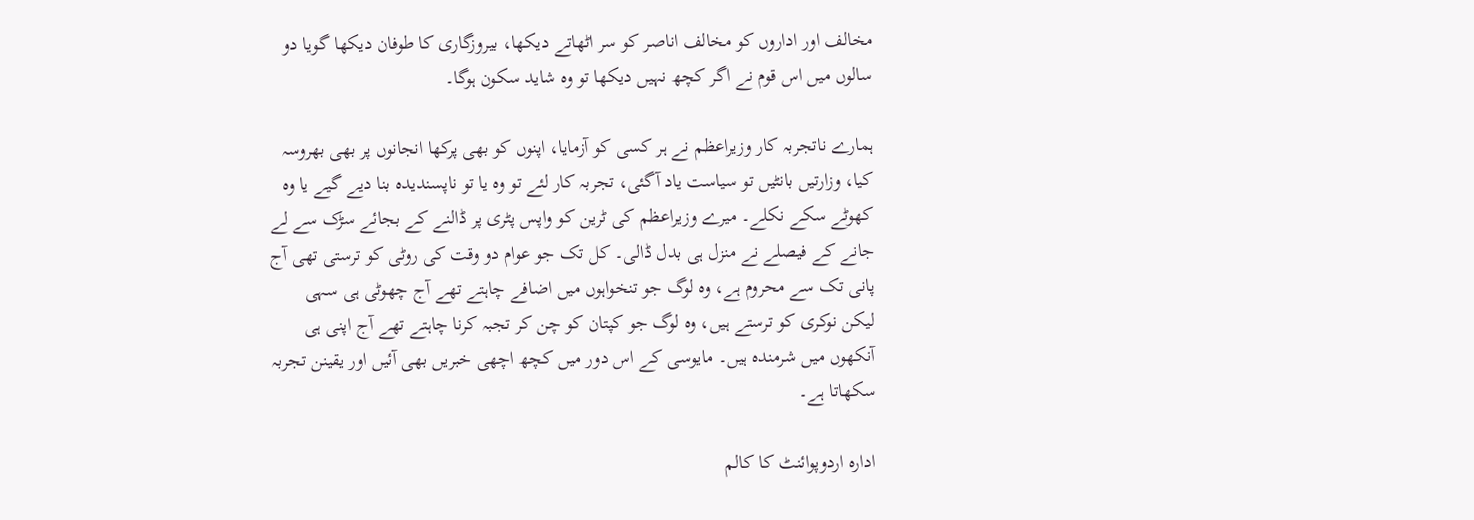مخالف اور اداروں کو مخالف اناصر کو سر اٹھاتے دیکھا، بیروزگاری کا طوفان دیکھا گویا دو سالوں میں اس قوم نے اگر کچھ نہیں دیکھا تو وہ شاید سکون ہوگا۔

ہمارے ناتجربہ کار وزیراعظم نے ہر کسی کو آزمایا، اپنوں کو بھی پرکھا انجانوں پر بھی بھروسہ کیا، وزارتیں بانٹیں تو سیاست یاد آگئی، تجربہ کار لئے تو وہ یا تو ناپسندیدہ بنا دیے گیے یا وہ کھوٹے سکے نکلے۔ میرے وزیراعظم کی ٹرین کو واپس پٹری پر ڈالنے کے بجائے سڑک سے لے جانے کے فیصلے نے منزل ہی بدل ڈالی۔ کل تک جو عوام دو وقت کی روٹی کو ترستی تھی آج پانی تک سے محروم ہے، وہ لوگ جو تنخواہوں میں اضافے چاہتے تھے آج چھوٹی ہی سہی لیکن نوکری کو ترستے ہیں، وہ لوگ جو کپتان کو چن کر تجبہ کرنا چاہتے تھے آج اپنی ہی آنکھوں میں شرمندہ ہیں۔ مایوسی کے اس دور میں کچھ اچھی خبریں بھی آئیں اور یقینن تجربہ سکھاتا ہے۔

ادارہ اردوپوائنٹ کا کالم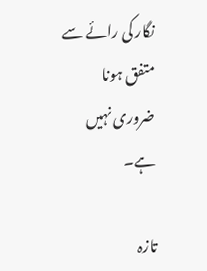نگار کی رائے سے متفق ہونا ضروری نہیں ہے۔

تازہ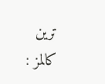ترین کالمز :